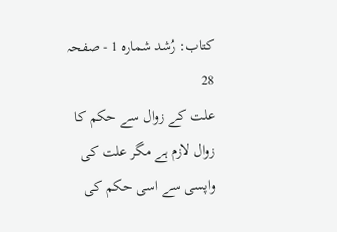کتاب: رُشد شمارہ 1 - صفحہ 28
علت كے زوال سے حکم کا زوال لازم ہے مگر علت کی واپسی سے اسی حکم کی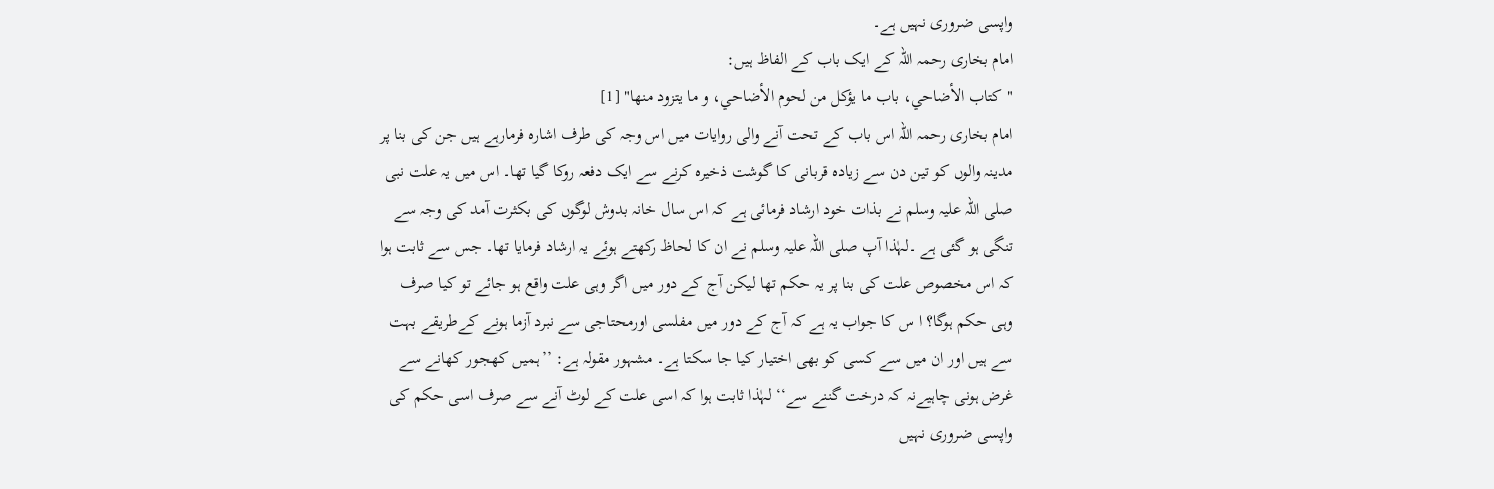واپسی ضروری نہیں ہے۔
امام بخاری رحمہ اللہ کے ایک باب کے الفاظ ہیں:
"كتاب الأضاحي، باب ما يؤكل من لحوم الأضاحي، و ما يتزود منها" [1]
امام بخاری رحمہ اللہ اس باب کے تحت آنے والی روایات میں اس وجہ کی طرف اشارہ فرمارہے ہیں جن کی بنا پر مدینہ والوں کو تین دن سے زیادہ قربانی کا گوشت ذخیرہ کرنے سے ایک دفعہ روکا گیا تھا۔ اس میں یہ علت نبی صلی اللہ علیہ وسلم نے بذات خود ارشاد فرمائی ہے کہ اس سال خانہ بدوش لوگوں کی بکثرت آمد کی وجہ سے تنگی ہو گئی ہے ۔لہٰذا آپ صلی اللہ علیہ وسلم نے ان کا لحاظ رکھتے ہوئے یہ ارشاد فرمایا تھا۔ جس سے ثابت ہوا کہ اس مخصوص علت کی بنا پر یہ حکم تھا لیکن آج کے دور میں اگر وہی علت واقع ہو جائے تو کیا صرف وہی حکم ہوگا؟ ا س کا جواب یہ ہے کہ آج کے دور میں مفلسی اورمحتاجی سے نبرد آزما ہونے کےطریقے بہت سے ہیں اور ان میں سے کسی کو بھی اختیار کیا جا سکتا ہے۔ مشہور مقولہ ہے: ’’ہمیں کھجور کھانے سے غرض ہونی چاہیےنہ کہ درخت گننے سے‘‘ لہٰذا ثابت ہوا کہ اسی علت کے لوٹ آنے سے صرف اسی حکم کی واپسی ضروری نہیں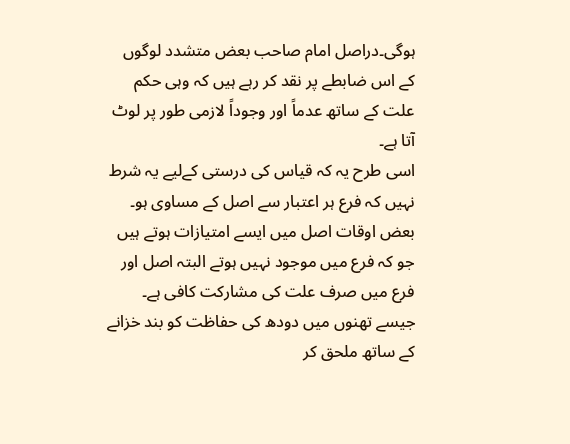ہوگی۔دراصل امام صاحب بعض متشدد لوگوں کے اس ضابطے پر نقد کر رہے ہیں کہ وہی حکم علت کے ساتھ عدماً اور وجوداً لازمی طور پر لوٹ آتا ہے۔
اسی طرح یہ کہ قیاس کی درستی کےلیے یہ شرط نہیں کہ فرع ہر اعتبار سے اصل کے مساوی ہو۔
بعض اوقات اصل میں ایسے امتیازات ہوتے ہیں جو کہ فرع میں موجود نہیں ہوتے البتہ اصل اور فرع میں صرف علت کی مشارکت کافی ہے۔ جیسے تھنوں میں دودھ کی حفاظت کو بند خزانے کے ساتھ ملحق کر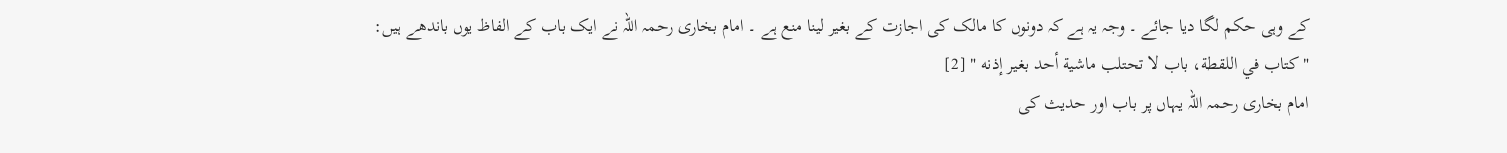کے وہی حکم لگا دیا جائے ۔ وجہ یہ ہے کہ دونوں کا مالک کی اجازت کے بغیر لینا منع ہے ۔ امام بخاری رحمہ اللہ نے ایک باب کے الفاظ یوں باندھے ہیں:
"كتاب في اللقطة، باب لا تحتلب ماشية أحد بغير إذنه " [2]
امام بخاری رحمہ اللہ یہاں پر باب اور حدیث کی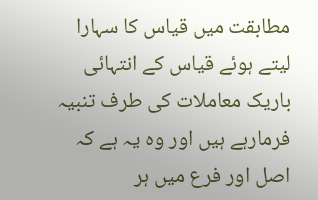مطابقت میں قیاس کا سہارا لیتے ہوئے قیاس کے انتہائی باریک معاملات کی طرف تنبیہ فرمارہے ہیں اور وہ یہ ہے کہ اصل اور فرع میں ہر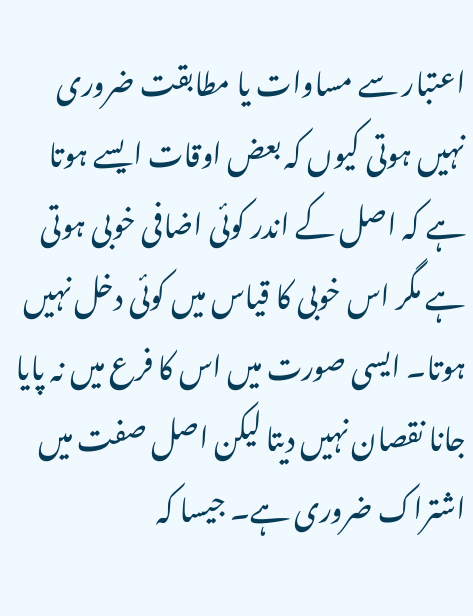اعتبار سے مساوات یا مطابقت ضروری نہیں ہوتی کیوں کہ بعض اوقات ایسے ہوتا ہے کہ اصل کے اندر کوئی اضافی خوبی ہوتی ہے مگر اس خوبی کا قیاس میں کوئی دخل نہیں ہوتا۔ ایسی صورت میں اس کا فرع میں نہ پایا جانا نقصان نہیں دیتا لیکن اصل صفت میں اشتراک ضروری ہے۔ جیسا کہ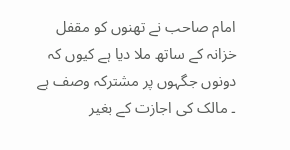امام صاحب نے تھنوں کو مقفل خزانہ کے ساتھ ملا دیا ہے کیوں کہ دونوں جگہوں پر مشترکہ وصف ہے ۔ مالک کی اجازت کے بغیر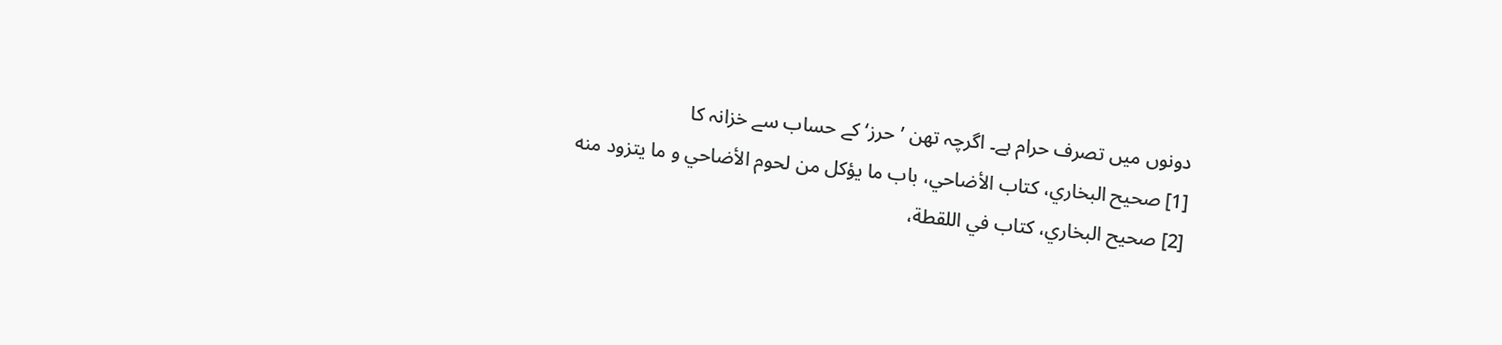دونوں میں تصرف حرام ہے۔ اگرچہ تھن ’حرز‘ کے حساب سے خزانہ کا
[1] صحیح البخاري، كتاب الأضاحي، باب ما يؤكل من لحوم الأضاحي و ما يتزود منه
[2] صحیح البخاري، كتاب في اللقطة،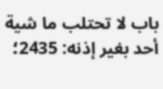باب لا تحتلب ما شية أحد بغير إذنه: 2435؛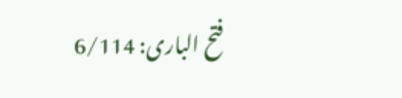فتح الباری: 6/114